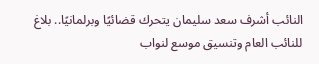النائب أشرف سعد سليمان يتحرك قضائيًا وبرلمانيًا.. بلاغ للنائب العام وتنسيق موسع لنواب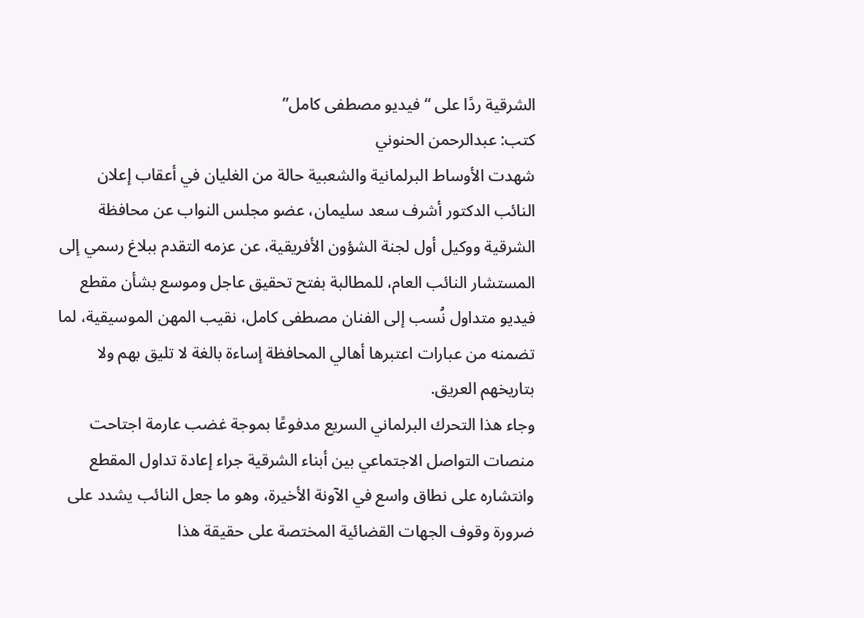الشرقية ردًا على “فيديو مصطفى كامل”
كتب: عبدالرحمن الحنوني
شهدت الأوساط البرلمانية والشعبية حالة من الغليان في أعقاب إعلان النائب الدكتور أشرف سعد سليمان، عضو مجلس النواب عن محافظة الشرقية ووكيل أول لجنة الشؤون الأفريقية، عن عزمه التقدم ببلاغ رسمي إلى المستشار النائب العام، للمطالبة بفتح تحقيق عاجل وموسع بشأن مقطع فيديو متداول نُسب إلى الفنان مصطفى كامل، نقيب المهن الموسيقية، لما تضمنه من عبارات اعتبرها أهالي المحافظة إساءة بالغة لا تليق بهم ولا بتاريخهم العريق.
وجاء هذا التحرك البرلماني السريع مدفوعًا بموجة غضب عارمة اجتاحت منصات التواصل الاجتماعي بين أبناء الشرقية جراء إعادة تداول المقطع وانتشاره على نطاق واسع في الآونة الأخيرة، وهو ما جعل النائب يشدد على ضرورة وقوف الجهات القضائية المختصة على حقيقة هذا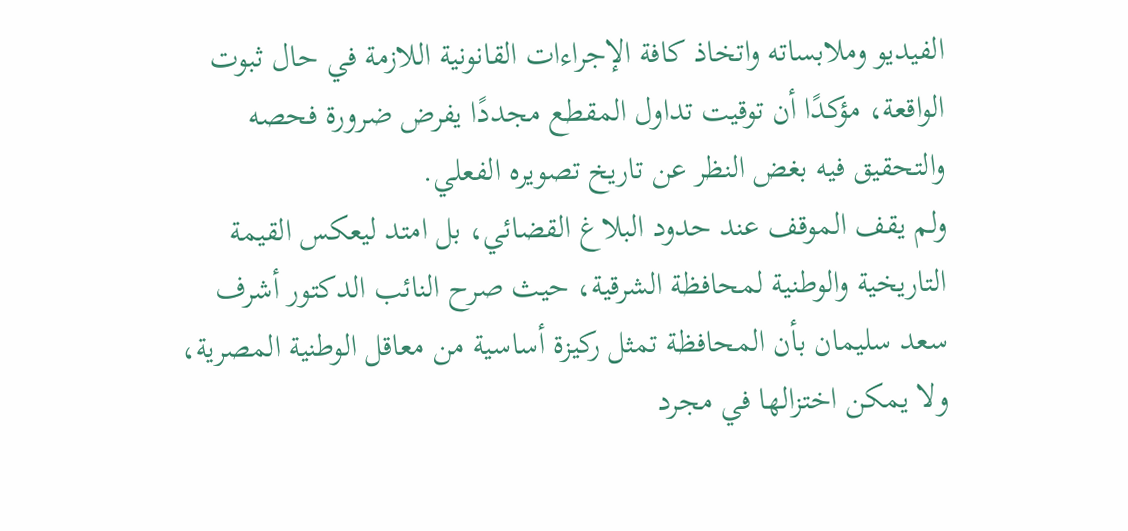الفيديو وملابساته واتخاذ كافة الإجراءات القانونية اللازمة في حال ثبوت الواقعة، مؤكدًا أن توقيت تداول المقطع مجددًا يفرض ضرورة فحصه والتحقيق فيه بغض النظر عن تاريخ تصويره الفعلي.
ولم يقف الموقف عند حدود البلاغ القضائي، بل امتد ليعكس القيمة التاريخية والوطنية لمحافظة الشرقية، حيث صرح النائب الدكتور أشرف سعد سليمان بأن المحافظة تمثل ركيزة أساسية من معاقل الوطنية المصرية، ولا يمكن اختزالها في مجرد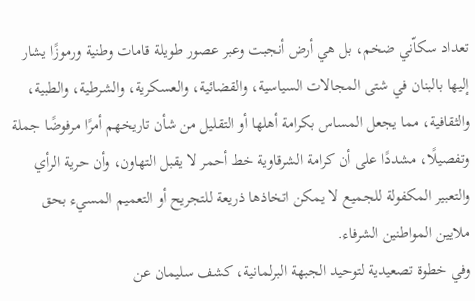تعداد سكاّني ضخم، بل هي أرض أنجبت وعبر عصور طويلة قامات وطنية ورموزًا يشار إليها بالبنان في شتى المجالات السياسية، والقضائية، والعسكرية، والشرطية، والطبية، والثقافية، مما يجعل المساس بكرامة أهلها أو التقليل من شأن تاريخهم أمرًا مرفوضًا جملة وتفصيلًا، مشددًا على أن كرامة الشرقاوية خط أحمر لا يقبل التهاون، وأن حرية الرأي والتعبير المكفولة للجميع لا يمكن اتخاذها ذريعة للتجريح أو التعميم المسيء بحق ملايين المواطنين الشرفاء.
وفي خطوة تصعيدية لتوحيد الجبهة البرلمانية، كشف سليمان عن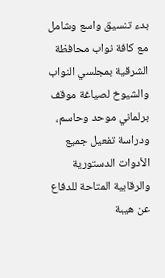بدء تنسيق واسع وشامل مع كافة نواب محافظة الشرقية بمجلسي النواب والشيوخ لصياغة موقف برلماني موحد وحاسم، ودراسة تفعيل جميع الأدوات الدستورية والرقابية المتاحة للدفاع عن هيبة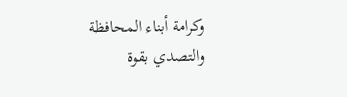وكرامة أبناء المحافظة والتصدي بقوة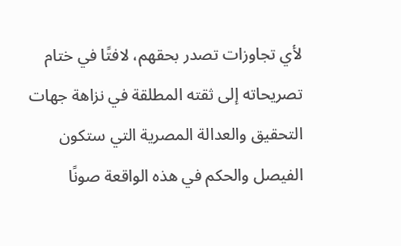لأي تجاوزات تصدر بحقهم، لافتًا في ختام تصريحاته إلى ثقته المطلقة في نزاهة جهات التحقيق والعدالة المصرية التي ستكون الفيصل والحكم في هذه الواقعة صونًا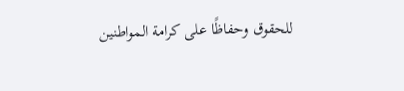للحقوق وحفاظًا على كرامة المواطنين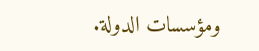ومؤسسات الدولة.